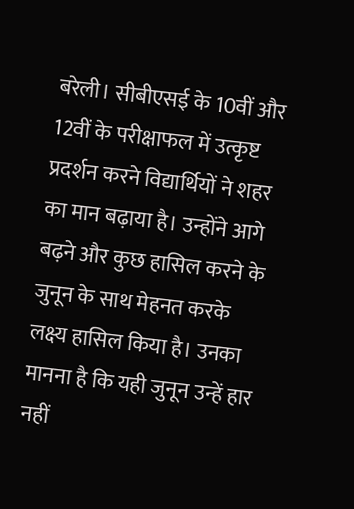बरेली। सीबीएसई के 10वीं और 12वीं के परीक्षाफल में उत्कृष्ट प्रदर्शन करने विद्यार्थियों ने शहर का मान बढ़ाया है। उन्होंने आगे बढ़ने और कुछ हासिल करने के जुनून के साथ मेहनत करके लक्ष्य हासिल किया है। उनका मानना है कि यही जुनून उन्हें हार नहीं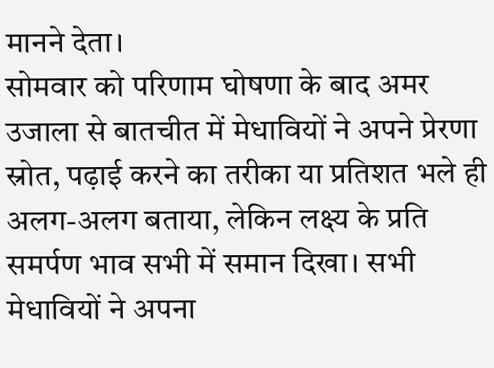मानने देता।
सोमवार को परिणाम घोषणा के बाद अमर उजाला से बातचीत में मेधावियों ने अपने प्रेरणा स्रोत, पढ़ाई करने का तरीका या प्रतिशत भले ही अलग-अलग बताया, लेकिन लक्ष्य के प्रति समर्पण भाव सभी में समान दिखा। सभी मेधावियों ने अपना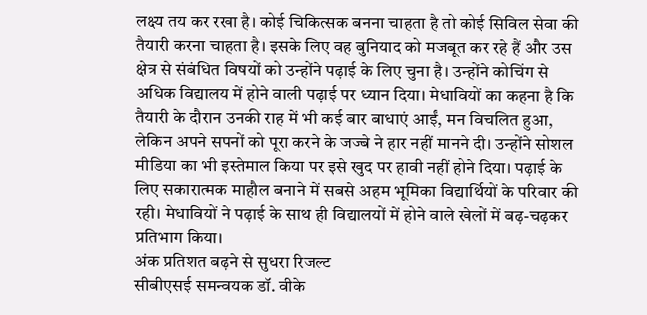लक्ष्य तय कर रखा है। कोई चिकित्सक बनना चाहता है तो कोई सिविल सेवा की तैयारी करना चाहता है। इसके लिए वह बुनियाद को मजबूत कर रहे हैं और उस क्षेत्र से संबंधित विषयों को उन्होंने पढ़ाई के लिए चुना है। उन्होंने कोचिंग से अधिक विद्यालय में होने वाली पढ़ाई पर ध्यान दिया। मेधावियों का कहना है कि तैयारी के दौरान उनकी राह में भी कई बार बाधाएं आईं, मन विचलित हुआ, लेकिन अपने सपनों को पूरा करने के जज्बे ने हार नहीं मानने दी। उन्होंने सोशल मीडिया का भी इस्तेमाल किया पर इसे खुद पर हावी नहीं होने दिया। पढ़ाई के लिए सकारात्मक माहौल बनाने में सबसे अहम भूमिका विद्यार्थियों के परिवार की रही। मेधावियों ने पढ़ाई के साथ ही विद्यालयों में होने वाले खेलों में बढ़-चढ़कर प्रतिभाग किया।
अंक प्रतिशत बढ़ने से सुधरा रिजल्ट
सीबीएसई समन्वयक डॉ. वीके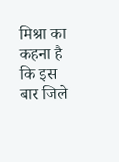मिश्रा का कहना है कि इस बार जिले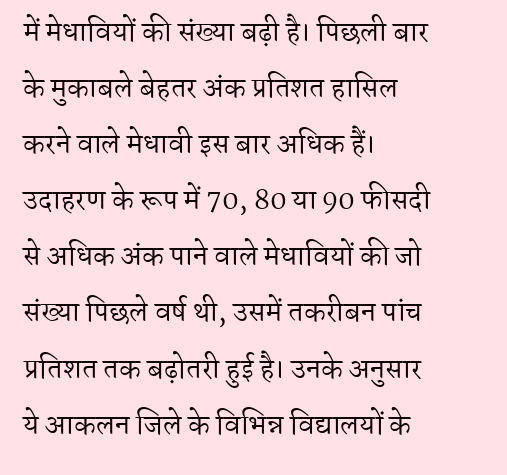में मेधावियों की संख्या बढ़ी है। पिछली बार के मुकाबले बेहतर अंक प्रतिशत हासिल करने वाले मेधावी इस बार अधिक हैं। उदाहरण के रूप में 70, 80 या 90 फीसदी से अधिक अंक पाने वाले मेधावियों की जो संख्या पिछले वर्ष थी, उसमें तकरीबन पांच प्रतिशत तक बढ़ोतरी हुई है। उनके अनुसार ये आकलन जिले के विभिन्न विद्यालयों के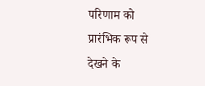परिणाम को प्रारंभिक रूप से देखने के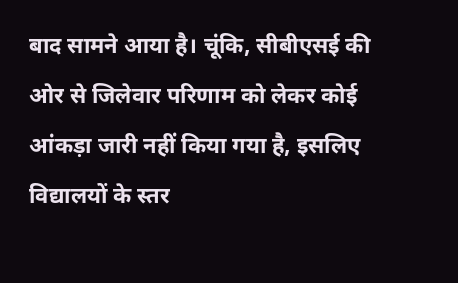बाद सामने आया है। चूंकि, सीबीएसई की ओर से जिलेवार परिणाम को लेकर कोई आंकड़ा जारी नहीं किया गया है, इसलिए विद्यालयों के स्तर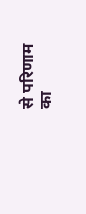से परिणाम का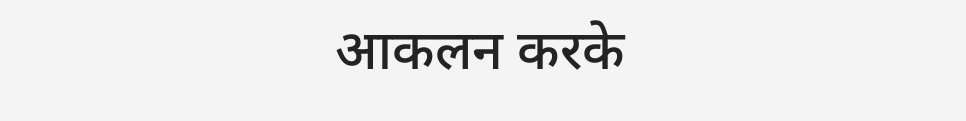आकलन करके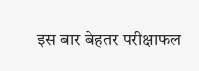इस बार बेहतर परीक्षाफल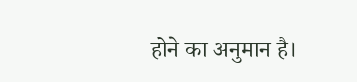होने का अनुमान है।